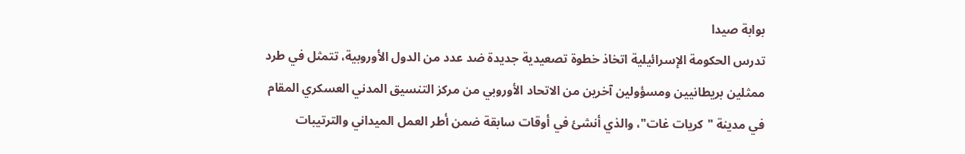بوابة صيدا
تدرس الحكومة الإسرائيلية اتخاذ خطوة تصعيدية جديدة ضد عدد من الدول الأوروبية، تتمثل في طرد ممثلين بريطانيين ومسؤولين آخرين من الاتحاد الأوروبي من مركز التنسيق المدني العسكري المقام في مدينة "كريات غات"، والذي أنشئ في أوقات سابقة ضمن أطر العمل الميداني والترتيبات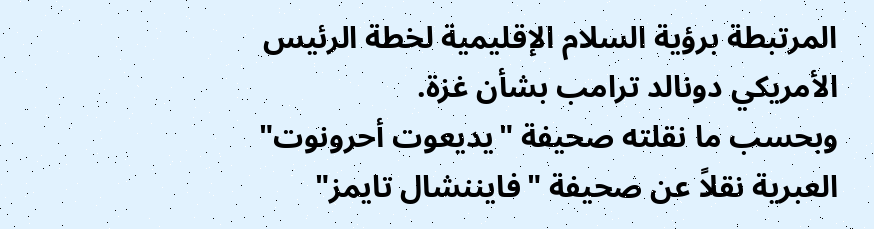المرتبطة برؤية السلام الإقليمية لخطة الرئيس الأمريكي دونالد ترامب بشأن غزة.
وبحسب ما نقلته صحيفة "يديعوت أحرونوت" العبرية نقلاً عن صحيفة "فايننشال تايمز"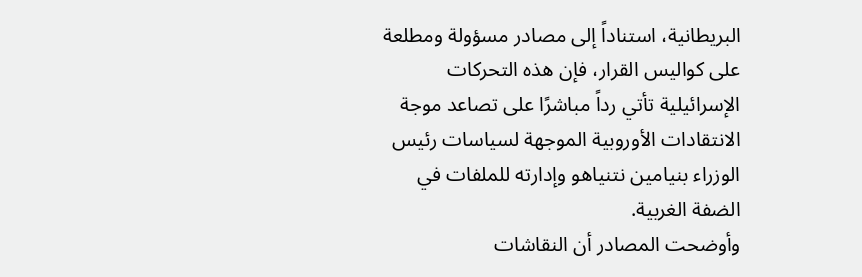البريطانية، استناداً إلى مصادر مسؤولة ومطلعة على كواليس القرار، فإن هذه التحركات الإسرائيلية تأتي رداً مباشرًا على تصاعد موجة الانتقادات الأوروبية الموجهة لسياسات رئيس الوزراء بنيامين نتنياهو وإدارته للملفات في الضفة الغربية.
وأوضحت المصادر أن النقاشات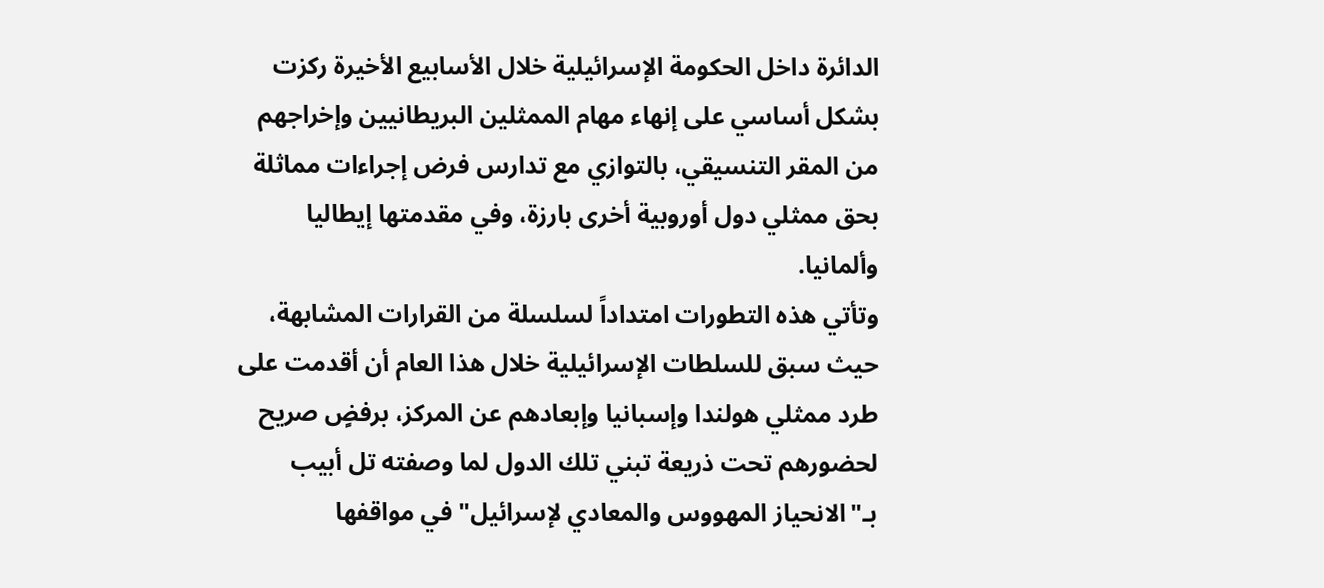الدائرة داخل الحكومة الإسرائيلية خلال الأسابيع الأخيرة ركزت بشكل أساسي على إنهاء مهام الممثلين البريطانيين وإخراجهم من المقر التنسيقي، بالتوازي مع تدارس فرض إجراءات مماثلة بحق ممثلي دول أوروبية أخرى بارزة، وفي مقدمتها إيطاليا وألمانيا.
وتأتي هذه التطورات امتداداً لسلسلة من القرارات المشابهة، حيث سبق للسلطات الإسرائيلية خلال هذا العام أن أقدمت على طرد ممثلي هولندا وإسبانيا وإبعادهم عن المركز، برفضٍ صريح لحضورهم تحت ذريعة تبني تلك الدول لما وصفته تل أبيب بـ"الانحياز المهووس والمعادي لإسرائيل" في مواقفها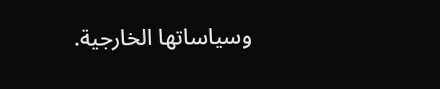وسياساتها الخارجية.